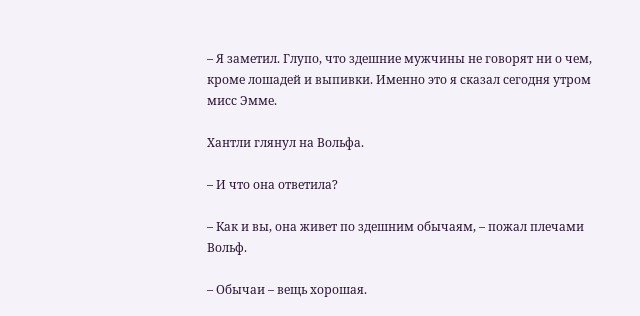– Я заметил. Глупо, что здешние мужчины не говорят ни о чем, кроме лошадей и выпивки. Именно это я сказал сегодня утром мисс Эмме.

Хантли глянул на Вольфа.

– И что она ответила?

– Как и вы, она живет по здешним обычаям, – пожал плечами Вольф.

– Обычаи – вещь хорошая.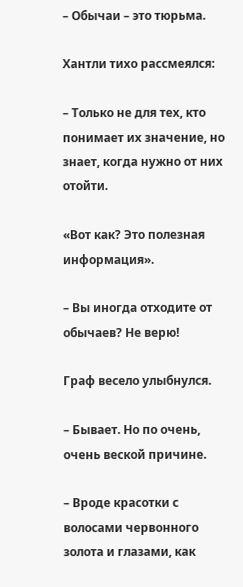– Обычаи – это тюрьма.

Хантли тихо рассмеялся:

– Только не для тех, кто понимает их значение, но знает, когда нужно от них отойти.

«Вот как? Это полезная информация».

– Вы иногда отходите от обычаев? Не верю!

Граф весело улыбнулся.

– Бывает. Но по очень, очень веской причине.

– Вроде красотки с волосами червонного золота и глазами, как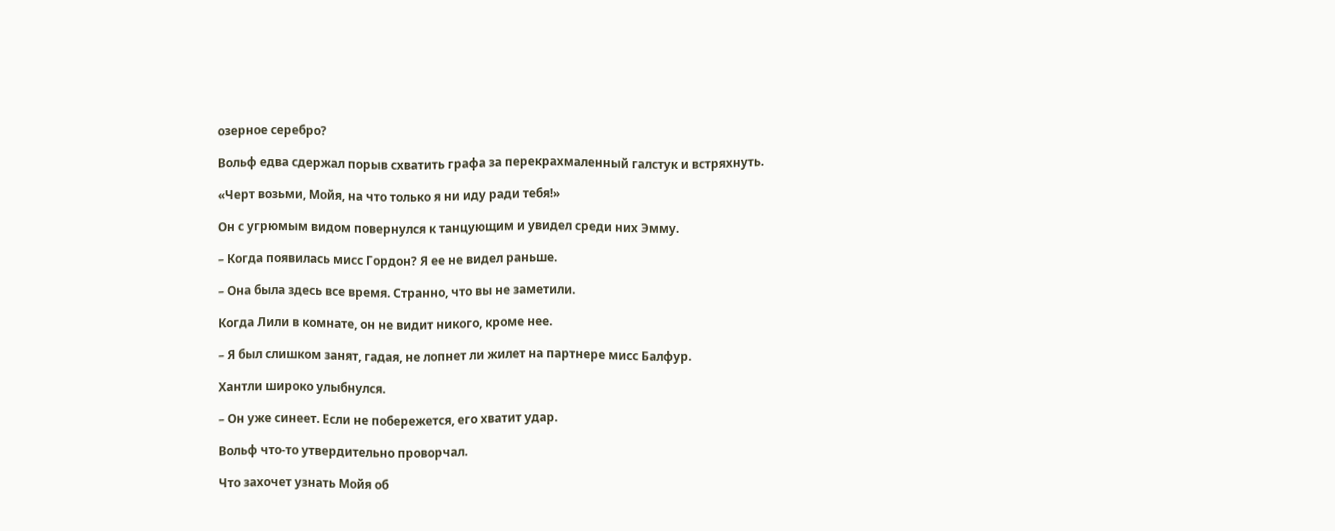озерное серебро?

Вольф едва сдержал порыв схватить графа за перекрахмаленный галстук и встряхнуть.

«Черт возьми, Мойя, на что только я ни иду ради тебя!»

Он с угрюмым видом повернулся к танцующим и увидел среди них Эмму.

– Когда появилась мисс Гордон? Я ее не видел раньше.

– Она была здесь все время. Странно, что вы не заметили.

Когда Лили в комнате, он не видит никого, кроме нее.

– Я был слишком занят, гадая, не лопнет ли жилет на партнере мисс Балфур.

Хантли широко улыбнулся.

– Он уже синеет. Если не побережется, его хватит удар.

Вольф что-то утвердительно проворчал.

Что захочет узнать Мойя об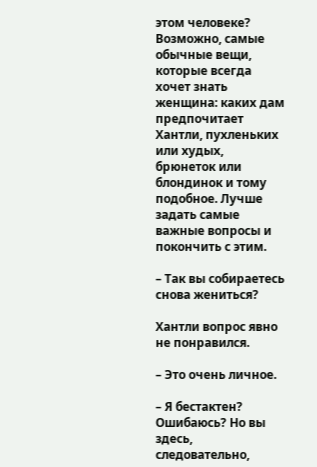этом человеке? Возможно, самые обычные вещи, которые всегда хочет знать женщина: каких дам предпочитает Хантли, пухленьких или худых, брюнеток или блондинок и тому подобное. Лучше задать самые важные вопросы и покончить с этим.

– Так вы собираетесь снова жениться?

Хантли вопрос явно не понравился.

– Это очень личное.

– Я бестактен? Ошибаюсь? Но вы здесь, следовательно,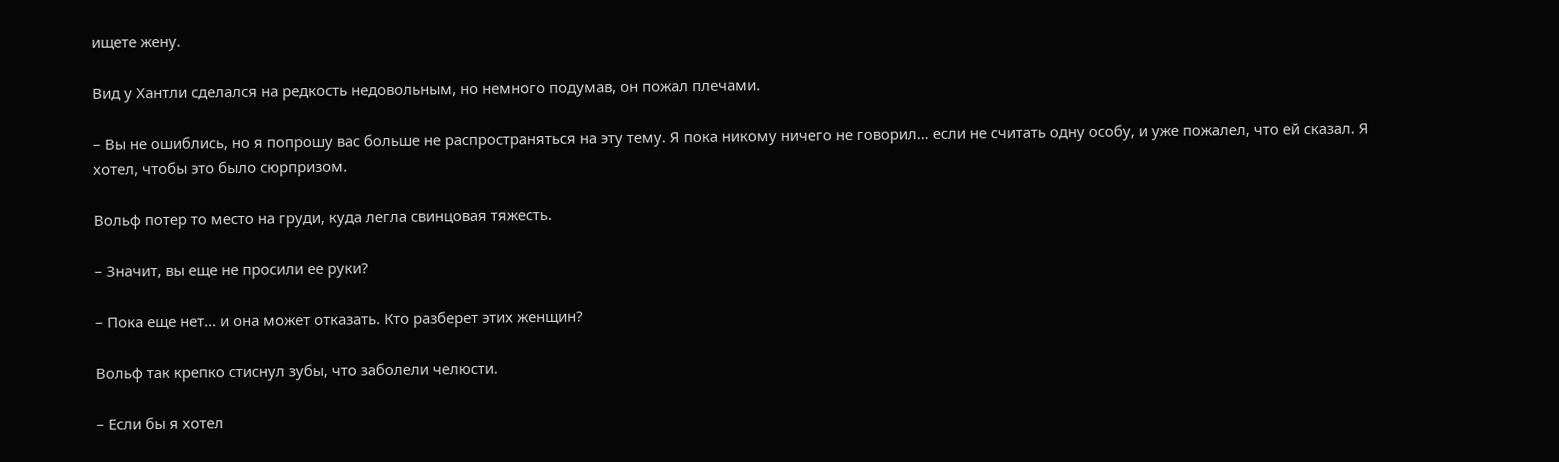ищете жену.

Вид у Хантли сделался на редкость недовольным, но немного подумав, он пожал плечами.

– Вы не ошиблись, но я попрошу вас больше не распространяться на эту тему. Я пока никому ничего не говорил… если не считать одну особу, и уже пожалел, что ей сказал. Я хотел, чтобы это было сюрпризом.

Вольф потер то место на груди, куда легла свинцовая тяжесть.

– Значит, вы еще не просили ее руки?

– Пока еще нет… и она может отказать. Кто разберет этих женщин?

Вольф так крепко стиснул зубы, что заболели челюсти.

– Если бы я хотел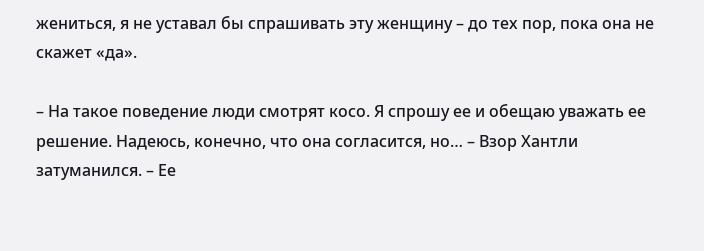жениться, я не уставал бы спрашивать эту женщину – до тех пор, пока она не скажет «да».

– На такое поведение люди смотрят косо. Я спрошу ее и обещаю уважать ее решение. Надеюсь, конечно, что она согласится, но… – Взор Хантли затуманился. – Ее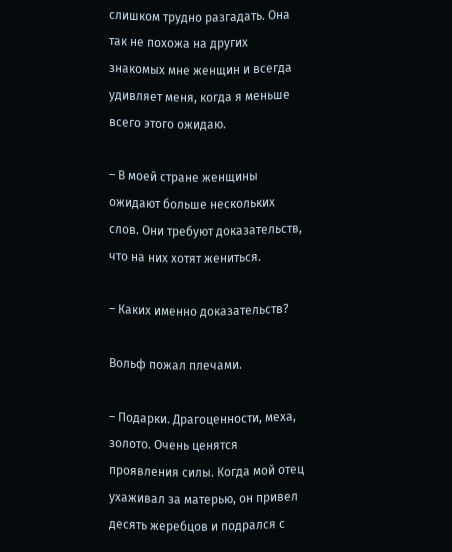слишком трудно разгадать. Она так не похожа на других знакомых мне женщин и всегда удивляет меня, когда я меньше всего этого ожидаю.

– В моей стране женщины ожидают больше нескольких слов. Они требуют доказательств, что на них хотят жениться.

– Каких именно доказательств?

Вольф пожал плечами.

– Подарки. Драгоценности, меха, золото. Очень ценятся проявления силы. Когда мой отец ухаживал за матерью, он привел десять жеребцов и подрался с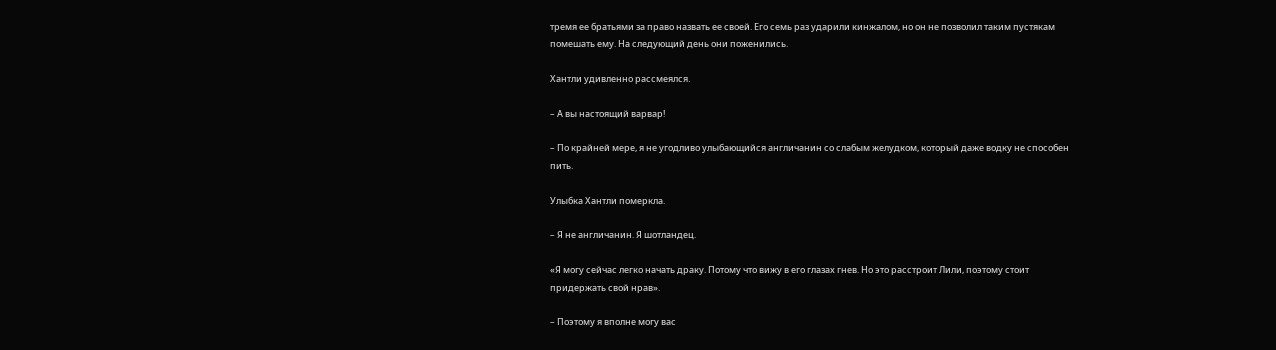тремя ее братьями за право назвать ее своей. Его семь раз ударили кинжалом, но он не позволил таким пустякам помешать ему. На следующий день они поженились.

Хантли удивленно рассмеялся.

– А вы настоящий варвар!

– По крайней мере, я не угодливо улыбающийся англичанин со слабым желудком, который даже водку не способен пить.

Улыбка Хантли померкла.

– Я не англичанин. Я шотландец.

«Я могу сейчас легко начать драку. Потому что вижу в его глазах гнев. Но это расстроит Лили, поэтому стоит придержать свой нрав».

– Поэтому я вполне могу вас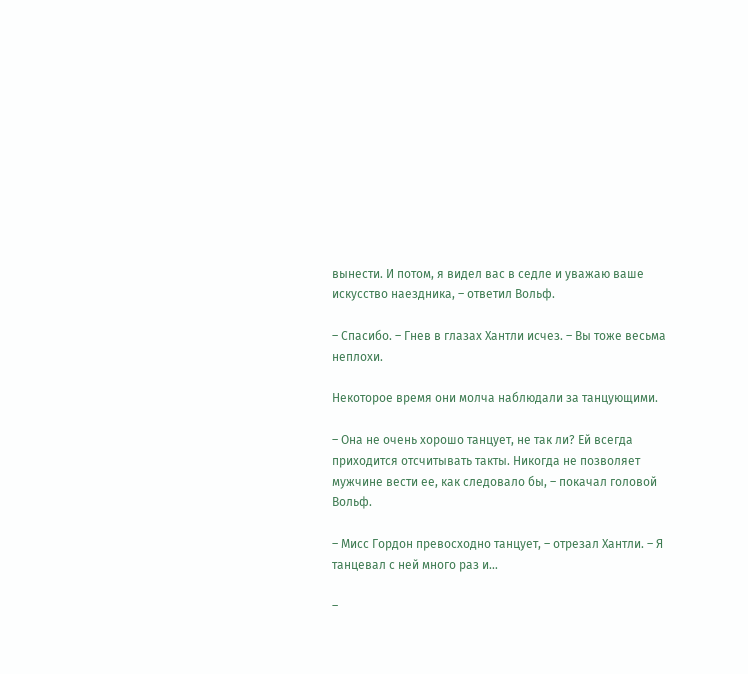вынести. И потом, я видел вас в седле и уважаю ваше искусство наездника, – ответил Вольф.

– Спасибо. – Гнев в глазах Хантли исчез. – Вы тоже весьма неплохи.

Некоторое время они молча наблюдали за танцующими.

– Она не очень хорошо танцует, не так ли? Ей всегда приходится отсчитывать такты. Никогда не позволяет мужчине вести ее, как следовало бы, – покачал головой Вольф.

– Мисс Гордон превосходно танцует, – отрезал Хантли. – Я танцевал с ней много раз и…

–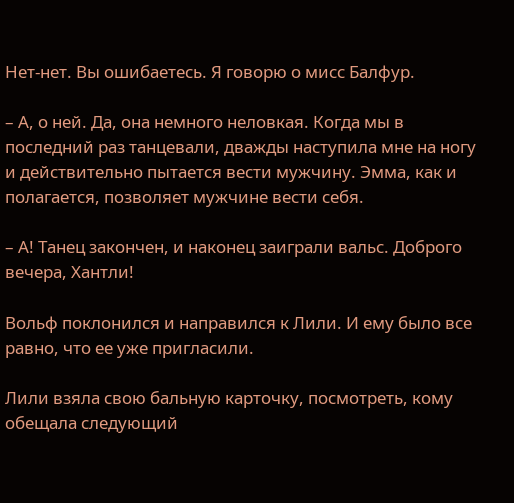Нет-нет. Вы ошибаетесь. Я говорю о мисс Балфур.

– А, о ней. Да, она немного неловкая. Когда мы в последний раз танцевали, дважды наступила мне на ногу и действительно пытается вести мужчину. Эмма, как и полагается, позволяет мужчине вести себя.

– А! Танец закончен, и наконец заиграли вальс. Доброго вечера, Хантли!

Вольф поклонился и направился к Лили. И ему было все равно, что ее уже пригласили.

Лили взяла свою бальную карточку, посмотреть, кому обещала следующий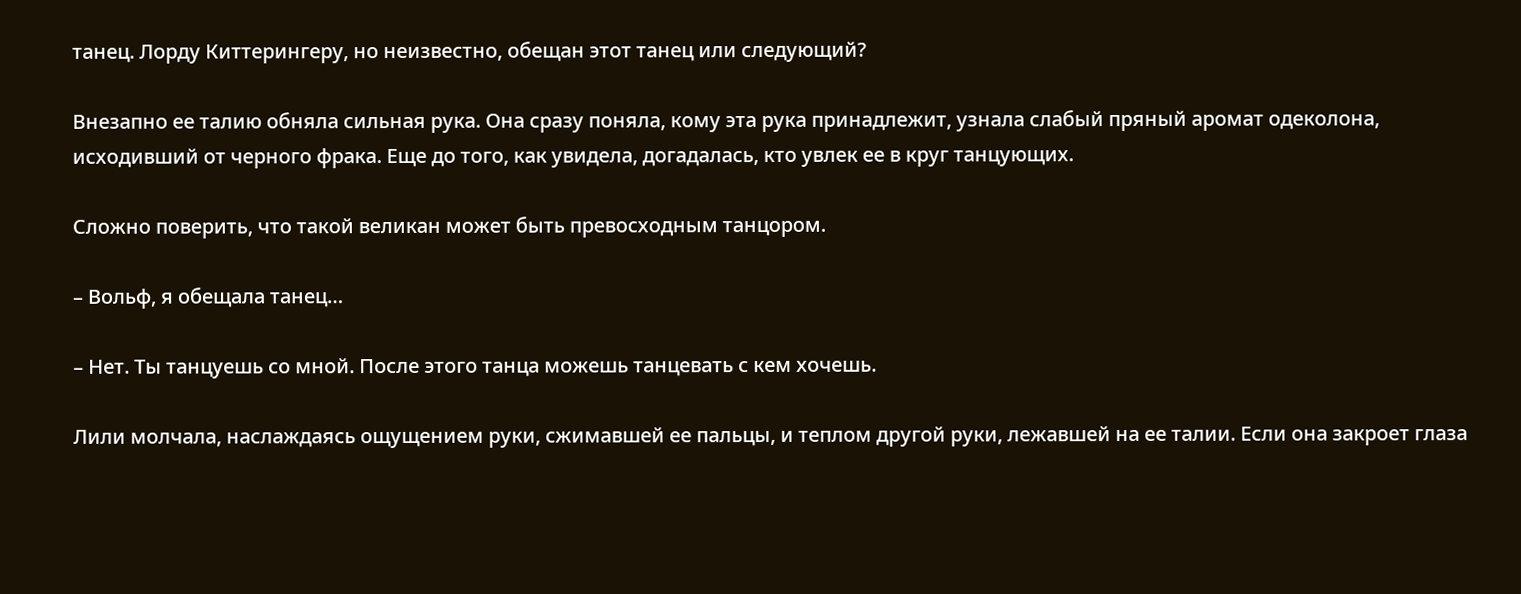танец. Лорду Киттерингеру, но неизвестно, обещан этот танец или следующий?

Внезапно ее талию обняла сильная рука. Она сразу поняла, кому эта рука принадлежит, узнала слабый пряный аромат одеколона, исходивший от черного фрака. Еще до того, как увидела, догадалась, кто увлек ее в круг танцующих.

Сложно поверить, что такой великан может быть превосходным танцором.

– Вольф, я обещала танец…

– Нет. Ты танцуешь со мной. После этого танца можешь танцевать с кем хочешь.

Лили молчала, наслаждаясь ощущением руки, сжимавшей ее пальцы, и теплом другой руки, лежавшей на ее талии. Если она закроет глаза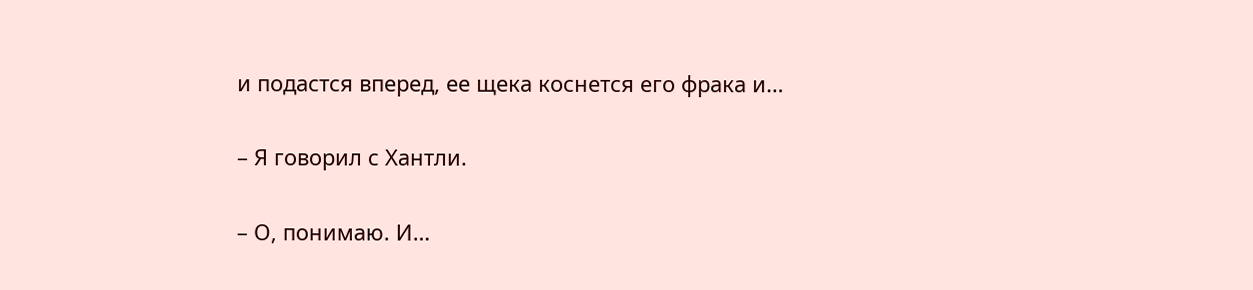и подастся вперед, ее щека коснется его фрака и…

– Я говорил с Хантли.

– О, понимаю. И…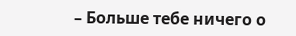– Больше тебе ничего о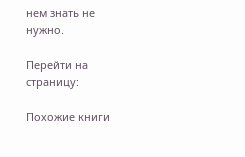нем знать не нужно.

Перейти на страницу:

Похожие книги